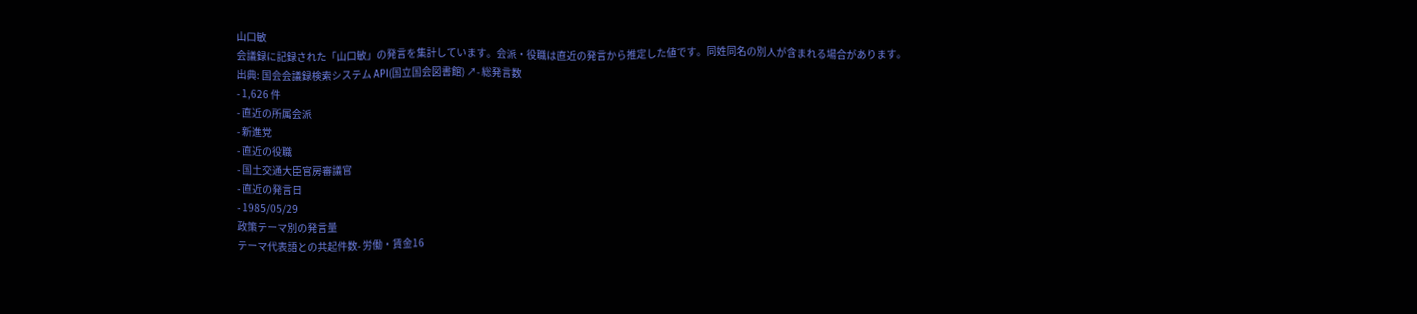山口敏
会議録に記録された「山口敏」の発言を集計しています。会派・役職は直近の発言から推定した値です。同姓同名の別人が含まれる場合があります。
出典: 国会会議録検索システム API(国立国会図書館) ↗- 総発言数
- 1,626 件
- 直近の所属会派
- 新進党
- 直近の役職
- 国土交通大臣官房審議官
- 直近の発言日
- 1985/05/29
政策テーマ別の発言量
テーマ代表語との共起件数- 労働・賃金16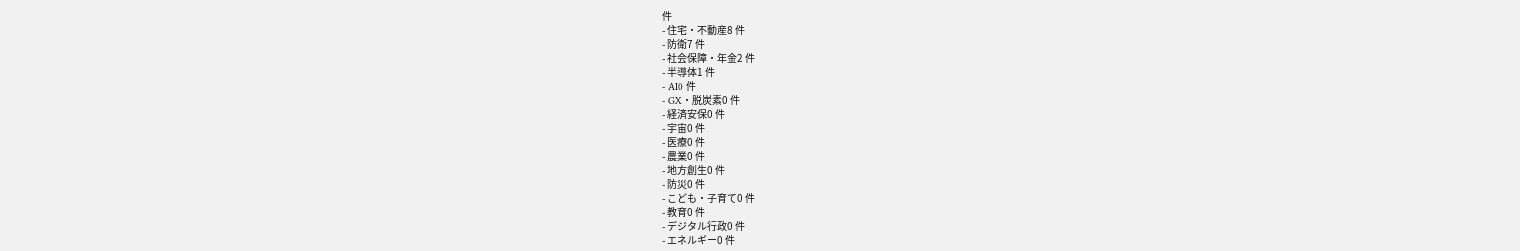件
- 住宅・不動産8 件
- 防衛7 件
- 社会保障・年金2 件
- 半導体1 件
- AI0 件
- GX・脱炭素0 件
- 経済安保0 件
- 宇宙0 件
- 医療0 件
- 農業0 件
- 地方創生0 件
- 防災0 件
- こども・子育て0 件
- 教育0 件
- デジタル行政0 件
- エネルギー0 件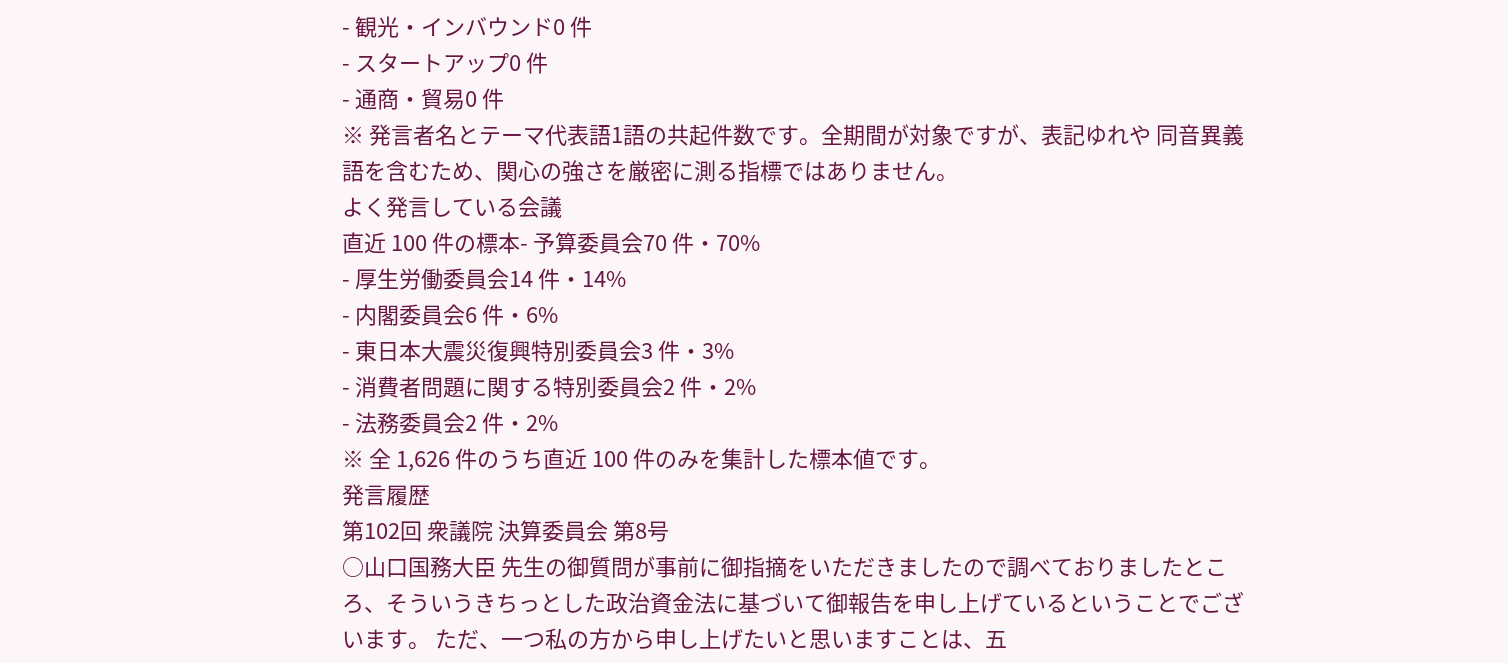- 観光・インバウンド0 件
- スタートアップ0 件
- 通商・貿易0 件
※ 発言者名とテーマ代表語1語の共起件数です。全期間が対象ですが、表記ゆれや 同音異義語を含むため、関心の強さを厳密に測る指標ではありません。
よく発言している会議
直近 100 件の標本- 予算委員会70 件・70%
- 厚生労働委員会14 件・14%
- 内閣委員会6 件・6%
- 東日本大震災復興特別委員会3 件・3%
- 消費者問題に関する特別委員会2 件・2%
- 法務委員会2 件・2%
※ 全 1,626 件のうち直近 100 件のみを集計した標本値です。
発言履歴
第102回 衆議院 決算委員会 第8号
○山口国務大臣 先生の御質問が事前に御指摘をいただきましたので調べておりましたところ、そういうきちっとした政治資金法に基づいて御報告を申し上げているということでございます。 ただ、一つ私の方から申し上げたいと思いますことは、五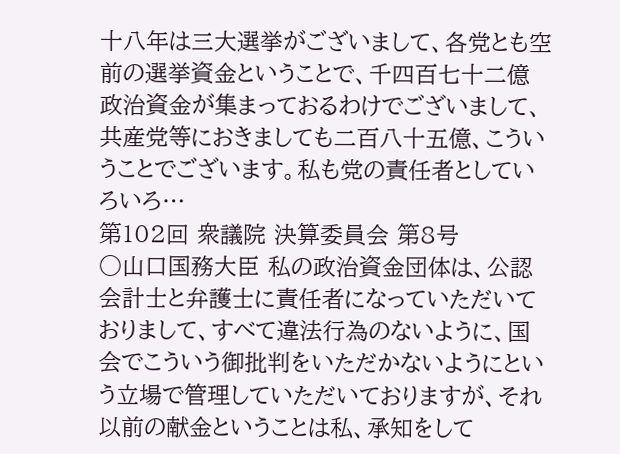十八年は三大選挙がございまして、各党とも空前の選挙資金ということで、千四百七十二億政治資金が集まっておるわけでございまして、共産党等におきましても二百八十五億、こういうことでございます。私も党の責任者としていろいろ…
第102回 衆議院 決算委員会 第8号
○山口国務大臣 私の政治資金団体は、公認会計士と弁護士に責任者になっていただいておりまして、すべて違法行為のないように、国会でこういう御批判をいただかないようにという立場で管理していただいておりますが、それ以前の献金ということは私、承知をして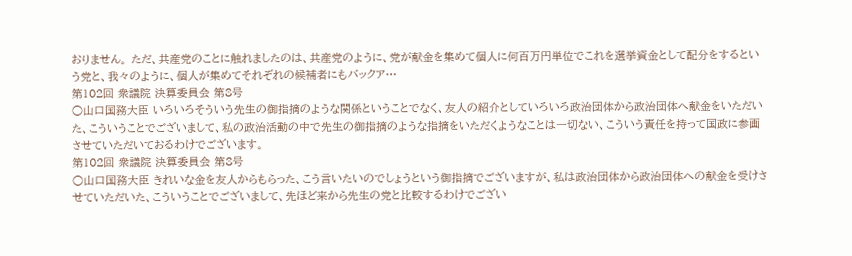おりません。 ただ、共産党のことに触れましたのは、共産党のように、党が献金を集めて個人に何百万円単位でこれを選挙資金として配分をするという党と、我々のように、個人が集めてそれぞれの候補者にもバックア…
第102回 衆議院 決算委員会 第8号
○山口国務大臣 いろいろそういう先生の御指摘のような関係ということでなく、友人の紹介としていろいろ政治団体から政治団体へ献金をいただいた、こういうことでございまして、私の政治活動の中で先生の御指摘のような指摘をいただくようなことは一切ない、こういう責任を持って国政に参画させていただいておるわけでございます。
第102回 衆議院 決算委員会 第8号
○山口国務大臣 きれいな金を友人からもらった、こう言いたいのでしょうという御指摘でございますが、私は政治団体から政治団体への献金を受けさせていただいた、こういうことでございまして、先ほど来から先生の党と比較するわけでござい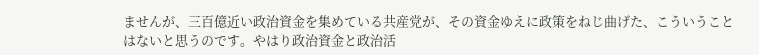ませんが、三百億近い政治資金を集めている共産党が、その資金ゆえに政策をねじ曲げた、こういうことはないと思うのです。やはり政治資金と政治活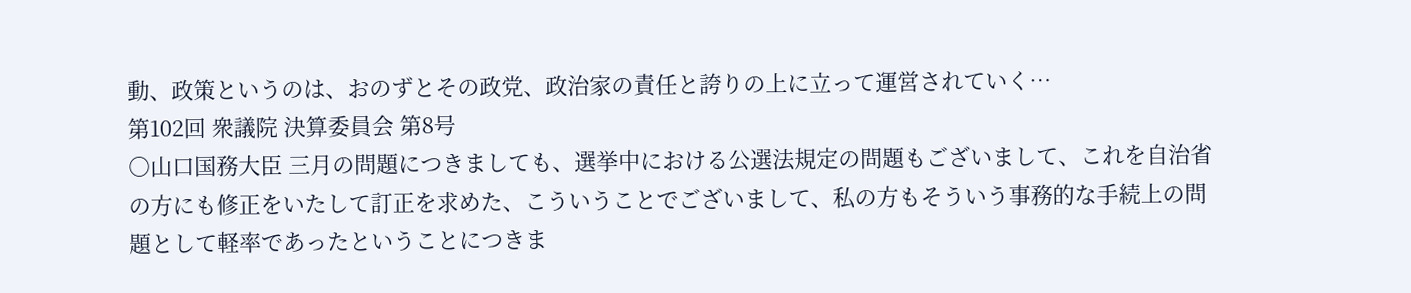動、政策というのは、おのずとその政党、政治家の責任と誇りの上に立って運営されていく…
第102回 衆議院 決算委員会 第8号
○山口国務大臣 三月の問題につきましても、選挙中における公選法規定の問題もございまして、これを自治省の方にも修正をいたして訂正を求めた、こういうことでございまして、私の方もそういう事務的な手続上の問題として軽率であったということにつきま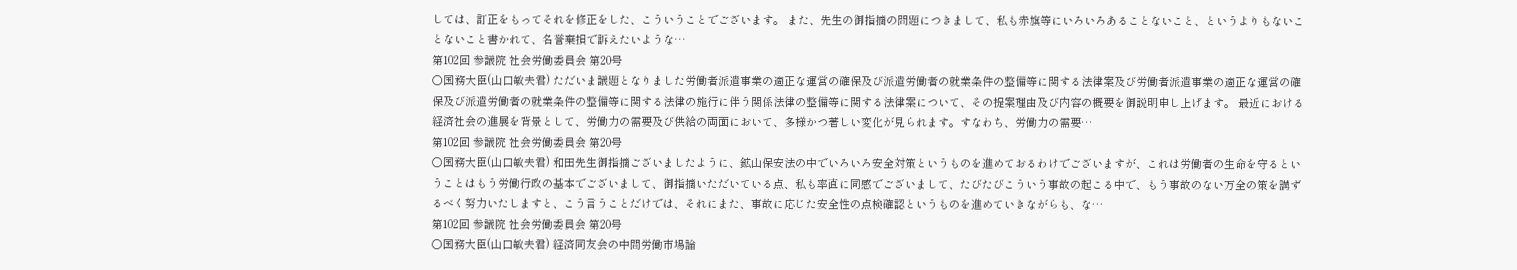しては、訂正をもってそれを修正をした、こういうことでございます。 また、先生の御指摘の問題につきまして、私も赤旗等にいろいろあることないこと、というよりもないことないこと書かれて、名誉棄損で訴えたいような…
第102回 参議院 社会労働委員会 第20号
○国務大臣(山口敏夫君) ただいま議題となりました労働者派遣事業の適正な運営の確保及び派遣労働者の就業条件の整備等に関する法律案及び労働者派遣事業の適正な運営の確保及び派遣労働者の就業条件の整備等に関する法律の施行に伴う関係法律の整備等に関する法律案について、その提案理由及び内容の概要を御説明申し上げます。 最近における経済社会の進展を背景として、労働力の需要及び供給の両面において、多様かつ著しい変化が見られます。すなわち、労働力の需要…
第102回 参議院 社会労働委員会 第20号
○国務大臣(山口敏夫君) 和田先生御指摘ございましたように、鉱山保安法の中でいろいろ安全対策というものを進めておるわけでございますが、これは労働者の生命を守るということはもう労働行政の基本でございまして、御指摘いただいている点、私も率直に同感でございまして、たびたびこういう事故の起こる中で、もう事故のない万全の策を講ずるべく努力いたしますと、こう言うことだけでは、それにまた、事故に応じた安全性の点検確認というものを進めていきながらも、な…
第102回 参議院 社会労働委員会 第20号
○国務大臣(山口敏夫君) 経済同友会の中間労働市場論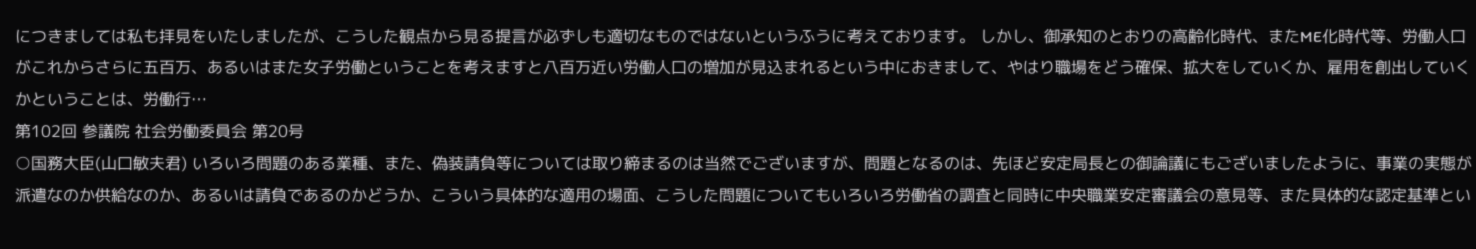につきましては私も拝見をいたしましたが、こうした観点から見る提言が必ずしも適切なものではないというふうに考えております。 しかし、御承知のとおりの高齢化時代、またME化時代等、労働人口がこれからさらに五百万、あるいはまた女子労働ということを考えますと八百万近い労働人口の増加が見込まれるという中におきまして、やはり職場をどう確保、拡大をしていくか、雇用を創出していくかということは、労働行…
第102回 参議院 社会労働委員会 第20号
○国務大臣(山口敏夫君) いろいろ問題のある業種、また、偽装請負等については取り締まるのは当然でございますが、問題となるのは、先ほど安定局長との御論議にもございましたように、事業の実態が派遣なのか供給なのか、あるいは請負であるのかどうか、こういう具体的な適用の場面、こうした問題についてもいろいろ労働省の調査と同時に中央職業安定審議会の意見等、また具体的な認定基準とい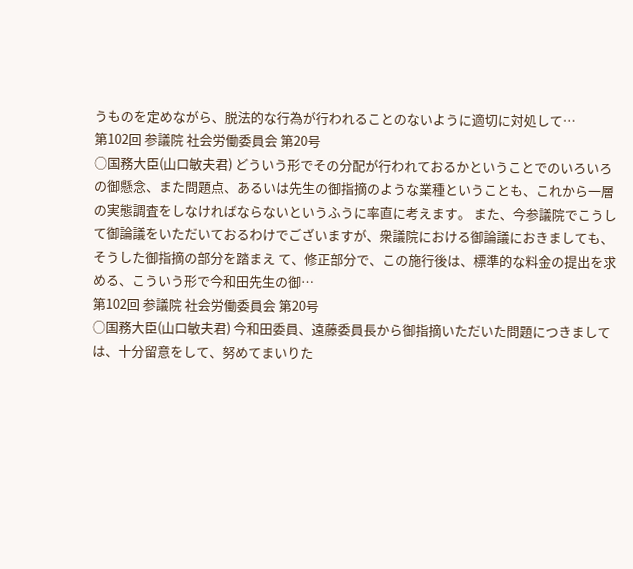うものを定めながら、脱法的な行為が行われることのないように適切に対処して…
第102回 参議院 社会労働委員会 第20号
○国務大臣(山口敏夫君) どういう形でその分配が行われておるかということでのいろいろの御懸念、また問題点、あるいは先生の御指摘のような業種ということも、これから一層の実態調査をしなければならないというふうに率直に考えます。 また、今参議院でこうして御論議をいただいておるわけでございますが、衆議院における御論議におきましても、そうした御指摘の部分を踏まえ て、修正部分で、この施行後は、標準的な料金の提出を求める、こういう形で今和田先生の御…
第102回 参議院 社会労働委員会 第20号
○国務大臣(山口敏夫君) 今和田委員、遠藤委員長から御指摘いただいた問題につきましては、十分留意をして、努めてまいりた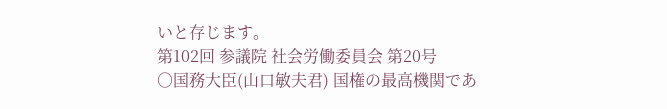いと存じます。
第102回 参議院 社会労働委員会 第20号
○国務大臣(山口敏夫君) 国権の最高機関であ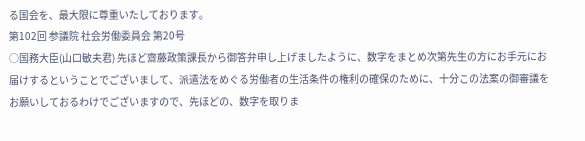る国会を、最大限に尊重いたしております。
第102回 参議院 社会労働委員会 第20号
○国務大臣(山口敏夫君) 先ほど齋藤政策課長から御答弁申し上げましたように、数字をまとめ次第先生の方にお手元にお届けするということでございまして、派遣法をめぐる労働者の生活条件の権利の確保のために、十分この法案の御審議をお願いしておるわけでございますので、先ほどの、数字を取りま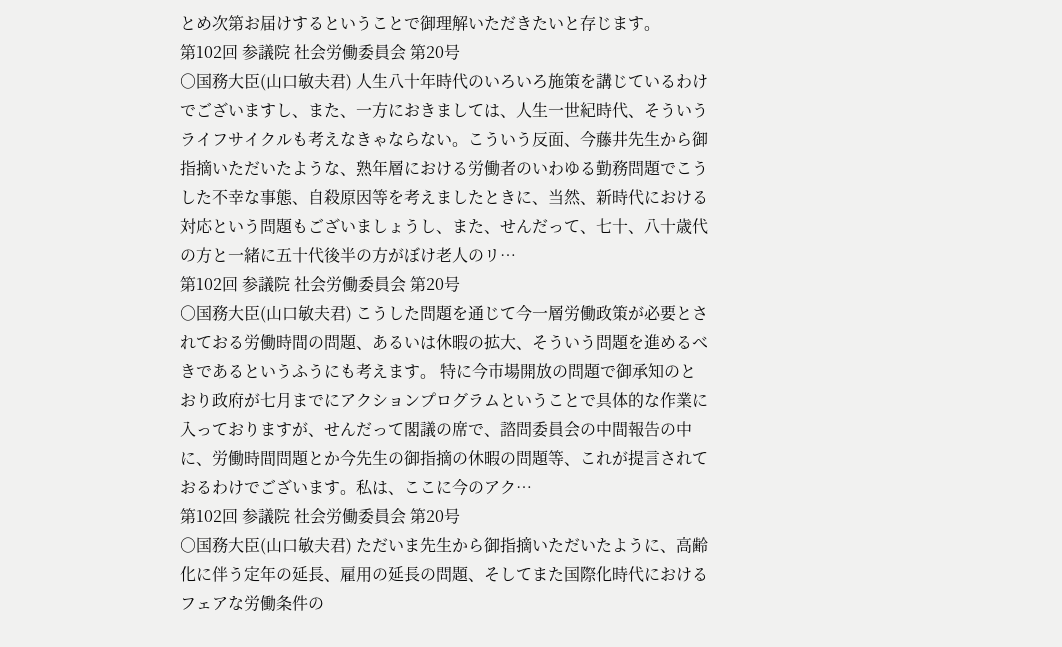とめ次第お届けするということで御理解いただきたいと存じます。
第102回 参議院 社会労働委員会 第20号
○国務大臣(山口敏夫君) 人生八十年時代のいろいろ施策を講じているわけでございますし、また、一方におきましては、人生一世紀時代、そういうライフサイクルも考えなきゃならない。こういう反面、今藤井先生から御指摘いただいたような、熟年層における労働者のいわゆる勤務問題でこうした不幸な事態、自殺原因等を考えましたときに、当然、新時代における対応という問題もございましょうし、また、せんだって、七十、八十歳代の方と一緒に五十代後半の方がぼけ老人のリ…
第102回 参議院 社会労働委員会 第20号
○国務大臣(山口敏夫君) こうした問題を通じて今一層労働政策が必要とされておる労働時間の問題、あるいは休暇の拡大、そういう問題を進めるべきであるというふうにも考えます。 特に今市場開放の問題で御承知のとおり政府が七月までにアクションプログラムということで具体的な作業に入っておりますが、せんだって閣議の席で、諮問委員会の中間報告の中に、労働時間問題とか今先生の御指摘の休暇の問題等、これが提言されておるわけでございます。私は、ここに今のアク…
第102回 参議院 社会労働委員会 第20号
○国務大臣(山口敏夫君) ただいま先生から御指摘いただいたように、高齢化に伴う定年の延長、雇用の延長の問題、そしてまた国際化時代におけるフェアな労働条件の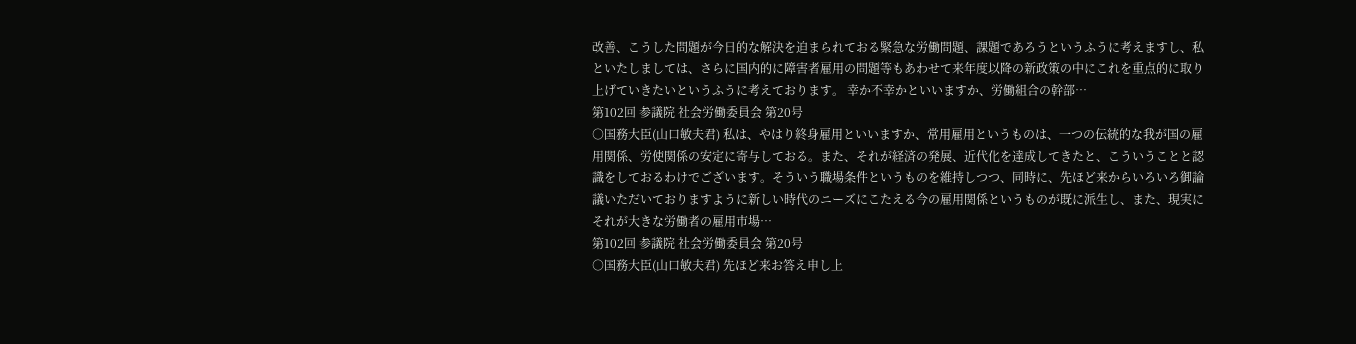改善、こうした問題が今日的な解決を迫まられておる緊急な労働問題、課題であろうというふうに考えますし、私といたしましては、さらに国内的に障害者雇用の問題等もあわせて来年度以降の新政策の中にこれを重点的に取り上げていきたいというふうに考えております。 幸か不幸かといいますか、労働組合の幹部…
第102回 参議院 社会労働委員会 第20号
○国務大臣(山口敏夫君) 私は、やはり終身雇用といいますか、常用雇用というものは、一つの伝統的な我が国の雇用関係、労使関係の安定に寄与しておる。また、それが経済の発展、近代化を達成してきたと、こういうことと認識をしておるわけでございます。そういう職場条件というものを維持しつつ、同時に、先ほど来からいろいろ御論議いただいておりますように新しい時代のニーズにこたえる今の雇用関係というものが既に派生し、また、現実にそれが大きな労働者の雇用市場…
第102回 参議院 社会労働委員会 第20号
○国務大臣(山口敏夫君) 先ほど来お答え申し上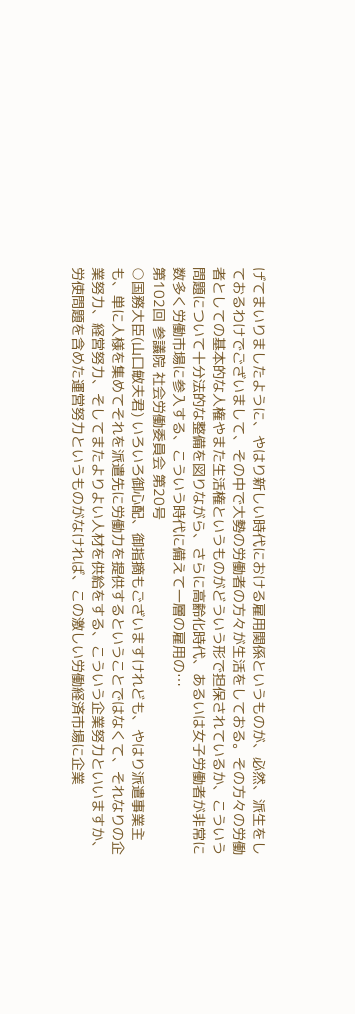げてまいりましたように、やはり新しい時代における雇用関係というものが、必然、派生をしておるわけでございまして、その中で大勢の労働者の方々が生活をしておる。その方々の労働者としての基本的な人権やまた生活権というものがどういう形で担保されているか、こういう問題について十分法的な整備を図りながら、さらに高齢化時代、あるいは女子労働者が非常に数多く労働市場に参入する、こういう時代に備えて一層の雇用の…
第102回 参議院 社会労働委員会 第20号
○国務大臣(山口敏夫君) いろいろ御心配、御指摘もございますけれども、やはり派遣事業主も、単に人様を集めてそれを派遣先に労働力を提供するということではなくて、それなりの企業努力、経営努力、そしてまたよりよい人材を供給をする、こういう企業努力といいますか、労使問題を含めた運営努力というものがなければ、この激しい労働経済市場に企業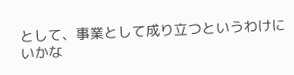として、事業として成り立つというわけにいかな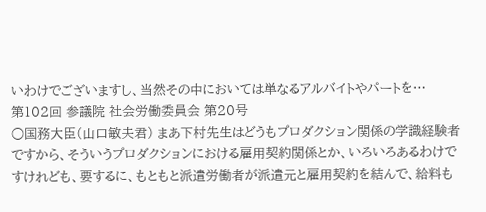いわけでございますし、当然その中においては単なるアルバイトやパートを…
第102回 参議院 社会労働委員会 第20号
○国務大臣(山口敏夫君) まあ下村先生はどうもプロダクション関係の学識経験者ですから、そういうプロダクションにおける雇用契約関係とか、いろいろあるわけですけれども、要するに、もともと派遣労働者が派遣元と雇用契約を結んで、給料も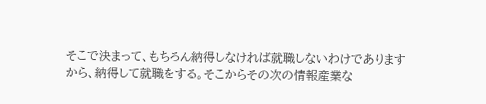そこで決まって、もちろん納得しなければ就職しないわけでありますから、納得して就職をする。そこからその次の情報産業な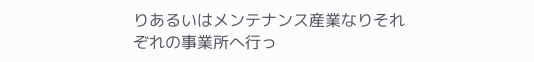りあるいはメンテナンス産業なりそれぞれの事業所へ行っ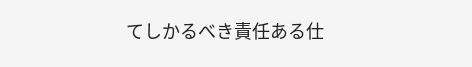てしかるべき責任ある仕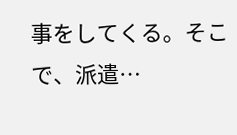事をしてくる。そこで、派遣…